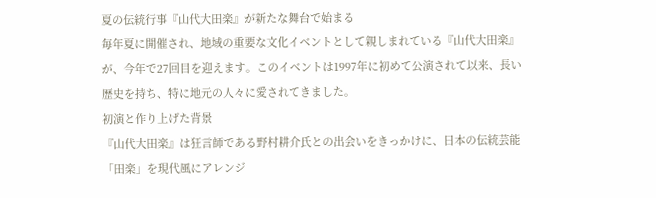夏の伝統行事『山代大田楽』が新たな舞台で始まる
毎年夏に開催され、地域の重要な文化イベントとして親しまれている『山代大田楽』が、今年で27回目を迎えます。このイベントは1997年に初めて公演されて以来、長い歴史を持ち、特に地元の人々に愛されてきました。
初演と作り上げた背景
『山代大田楽』は狂言師である野村耕介氏との出会いをきっかけに、日本の伝統芸能「田楽」を現代風にアレンジ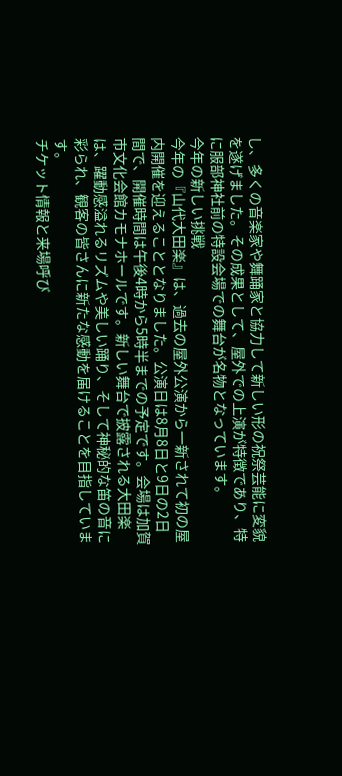し、多くの音楽家や舞踊家と協力して新しい形の祝祭芸能に変貌を遂げました。その成果として、屋外での上演が特徴であり、特に服部神社前の特設会場での舞台が名物となっています。
今年の新しい挑戦
今年の『山代大田楽』は、過去の屋外公演から一新されて初の屋内開催を迎えることとなりました。公演日は8月8日と9日の2日間で、開催時間は午後4時から5時半までの予定です。会場は加賀市文化会館カモナホールです。新しい舞台で披露される大田楽は、躍動感溢れるリズムや美しい踊り、そして神秘的な笛の音に彩られ、観客の皆さんに新たな感動を届けることを目指しています。
チケット情報と来場呼び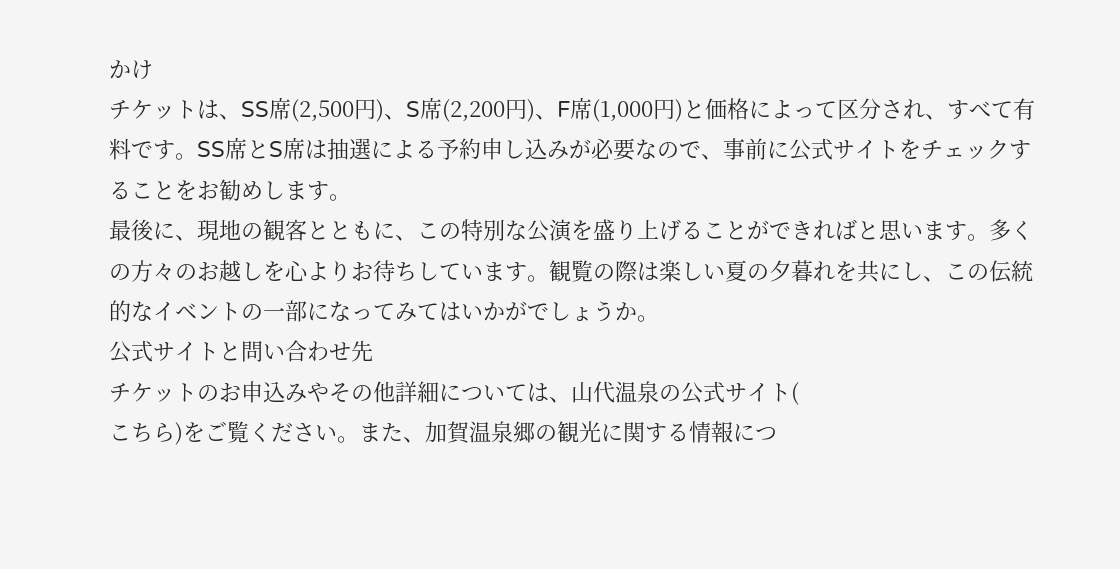かけ
チケットは、SS席(2,500円)、S席(2,200円)、F席(1,000円)と価格によって区分され、すべて有料です。SS席とS席は抽選による予約申し込みが必要なので、事前に公式サイトをチェックすることをお勧めします。
最後に、現地の観客とともに、この特別な公演を盛り上げることができればと思います。多くの方々のお越しを心よりお待ちしています。観覧の際は楽しい夏の夕暮れを共にし、この伝統的なイベントの一部になってみてはいかがでしょうか。
公式サイトと問い合わせ先
チケットのお申込みやその他詳細については、山代温泉の公式サイト(
こちら)をご覧ください。また、加賀温泉郷の観光に関する情報につ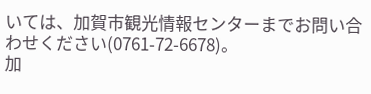いては、加賀市観光情報センターまでお問い合わせください(0761-72-6678)。
加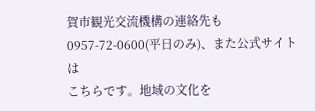賀市観光交流機構の連絡先も0957-72-0600(平日のみ)、また公式サイトは
こちらです。地域の文化を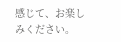感じて、お楽しみください。